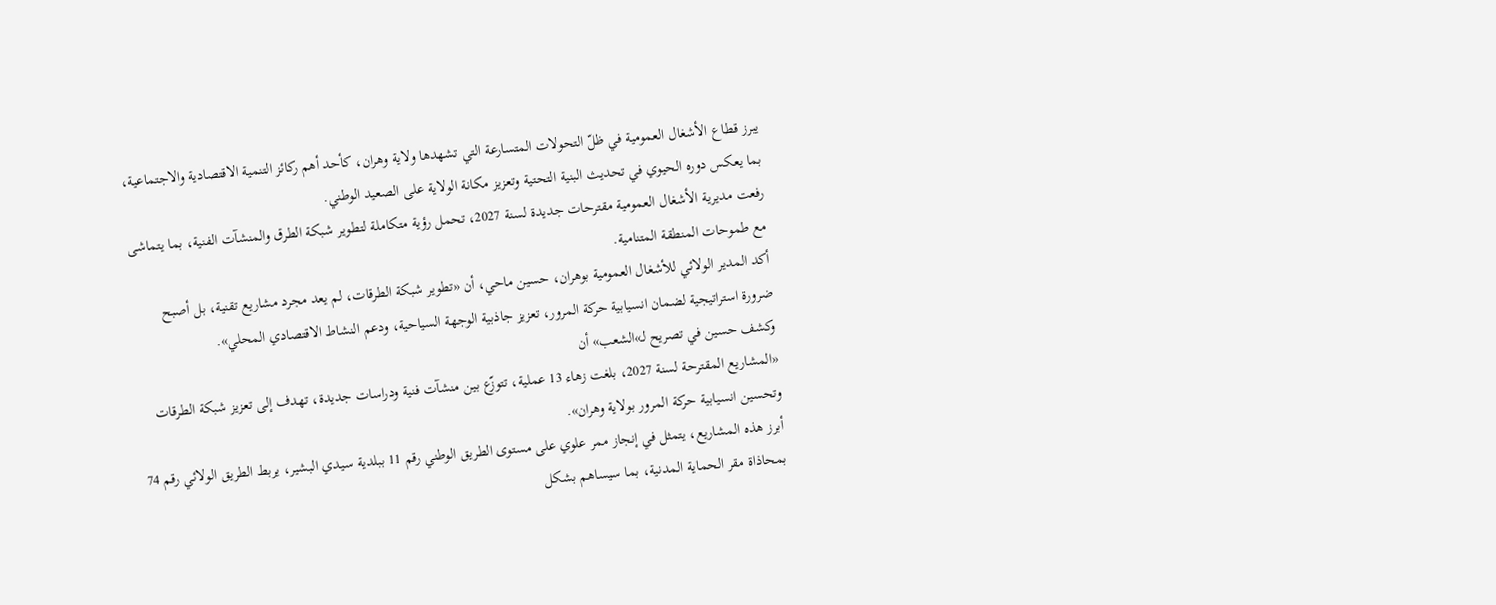يبرز قطاع الأشغال العمومية في ظلّ التحولات المتسارعة التي تشهدها ولاية وهران، كأحد أهم ركائز التنمية الاقتصادية والاجتماعية، بما يعكس دوره الحيوي في تحديث البنية التحتية وتعزيز مكانة الولاية على الصعيد الوطني.
رفعت مديرية الأشغال العمومية مقترحات جديدة لسنة 2027، تحمل رؤية متكاملة لتطوير شبكة الطرق والمنشآت الفنية، بما يتماشى مع طموحات المنطقة المتنامية.
أكد المدير الولائي للأشغال العمومية بوهران، حسين ماحي، أن «تطوير شبكة الطرقات، لم يعد مجرد مشاريع تقنية، بل أصبح ضرورة استراتيجية لضمان انسيابية حركة المرور، تعزيز جاذبية الوجهة السياحية، ودعم النشاط الاقتصادي المحلي».
وكشف حسين في تصريح لـ»الشعب» أن
«المشاريع المقترحة لسنة 2027، بلغت زهاء 13 عملية، تتوزّع بين منشآت فنية ودراسات جديدة، تهدف إلى تعزيز شبكة الطرقات وتحسين انسيابية حركة المرور بولاية وهران».
أبرز هذه المشاريع، يتمثل في إنجاز ممر علوي على مستوى الطريق الوطني رقم 11 ببلدية سيدي البشير، يربط الطريق الولائي رقم 74 بمحاذاة مقر الحماية المدنية، بما سيساهم بشكل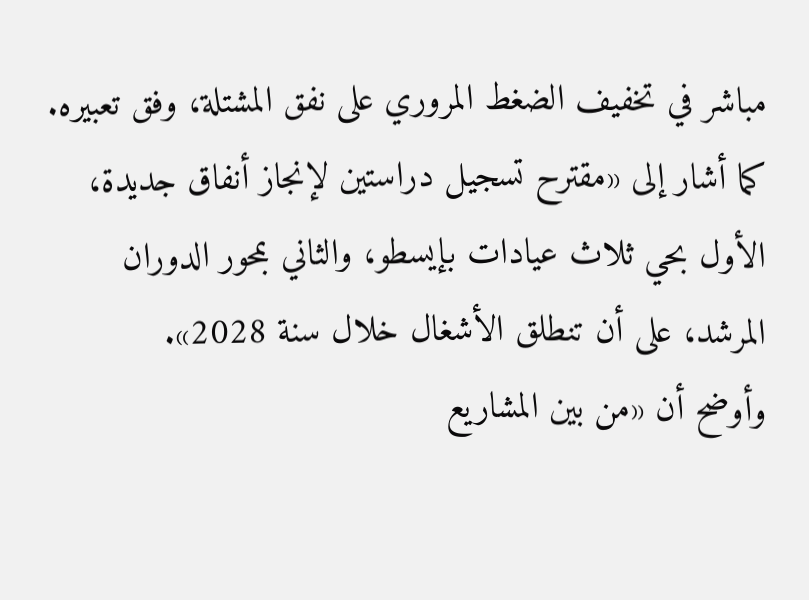مباشر في تخفيف الضغط المروري على نفق المشتلة، وفق تعبيره.
كما أشار إلى «مقترح تسجيل دراستين لإنجاز أنفاق جديدة، الأول بحي ثلاث عيادات بإيسطو، والثاني بمحور الدوران المرشد، على أن تنطلق الأشغال خلال سنة 2028».
وأوضح أن «من بين المشاريع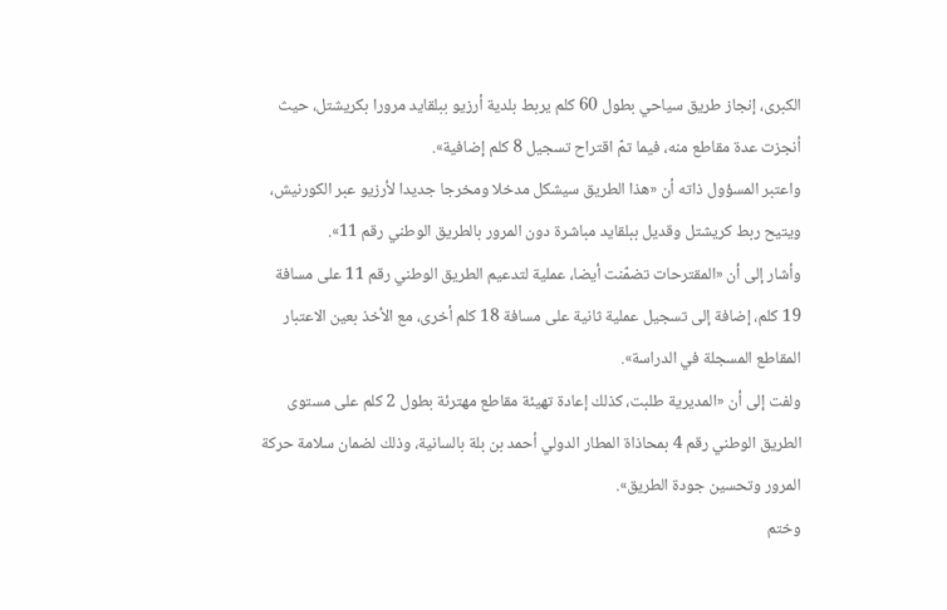الكبرى، إنجاز طريق سياحي بطول 60 كلم يربط بلدية أرزيو ببلقايد مرورا بكريشتل، حيث أنجزت عدة مقاطع منه، فيما تمّ اقتراح تسجيل 8 كلم إضافية».
واعتبر المسؤول ذاته أن «هذا الطريق سيشكل مدخلا ومخرجا جديدا لأرزيو عبر الكورنيش، ويتيح ربط كريشتل وقديل ببلقايد مباشرة دون المرور بالطريق الوطني رقم 11».
وأشار إلى أن «المقترحات تضمّنت أيضا، عملية لتدعيم الطريق الوطني رقم 11 على مسافة 19 كلم، إضافة إلى تسجيل عملية ثانية على مسافة 18 كلم أخرى، مع الأخذ بعين الاعتبار المقاطع المسجلة في الدراسة».
ولفت إلى أن «المديرية طلبت، كذلك إعادة تهيئة مقاطع مهترئة بطول 2 كلم على مستوى الطريق الوطني رقم 4 بمحاذاة المطار الدولي أحمد بن بلة بالسانية، وذلك لضمان سلامة حركة المرور وتحسين جودة الطريق».
وختم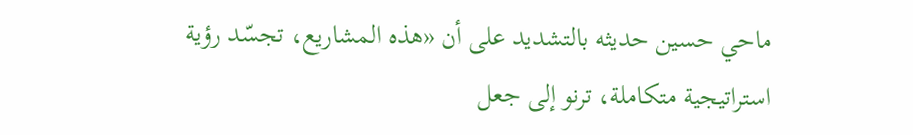ماحي حسين حديثه بالتشديد على أن «هذه المشاريع، تجسّد رؤية استراتيجية متكاملة، ترنو إلى جعل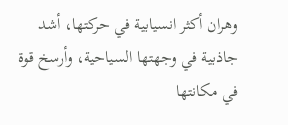وهران أكثر انسيابية في حركتها، أشد جاذبية في وجهتها السياحية، وأرسخ قوة في مكانتها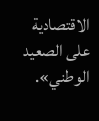الاقتصادية على الصعيد الوطني».